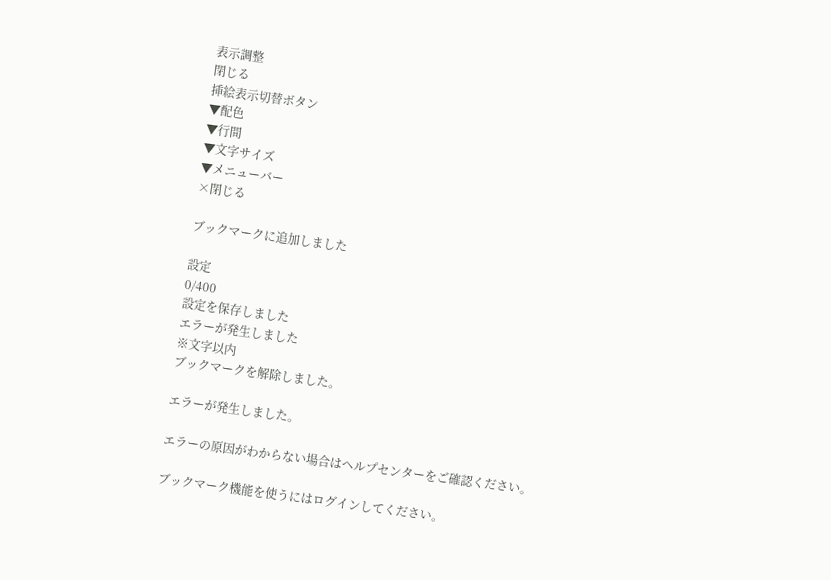表示調整
閉じる
挿絵表示切替ボタン
▼配色
▼行間
▼文字サイズ
▼メニューバー
×閉じる

ブックマークに追加しました

設定
0/400
設定を保存しました
エラーが発生しました
※文字以内
ブックマークを解除しました。

エラーが発生しました。

エラーの原因がわからない場合はヘルプセンターをご確認ください。

ブックマーク機能を使うにはログインしてください。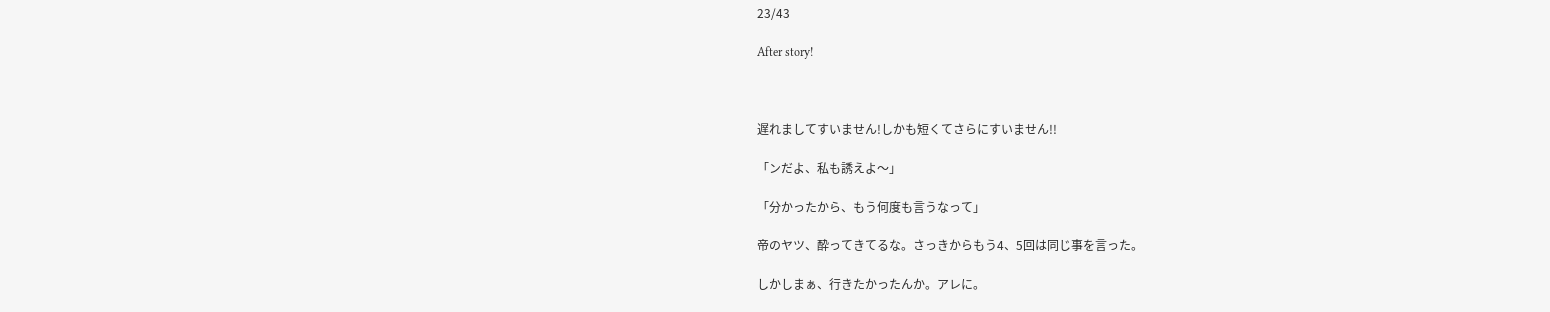23/43

After story!



遅れましてすいません!しかも短くてさらにすいません!!

「ンだよ、私も誘えよ〜」

「分かったから、もう何度も言うなって」

帝のヤツ、酔ってきてるな。さっきからもう4、5回は同じ事を言った。

しかしまぁ、行きたかったんか。アレに。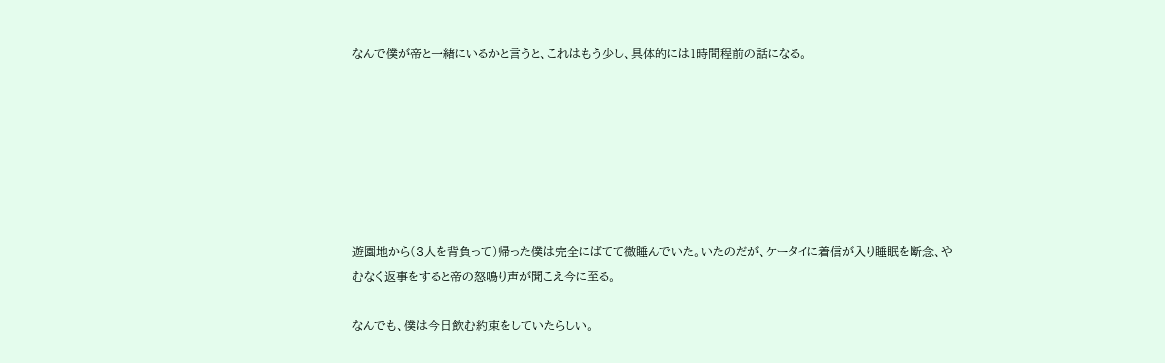なんで僕が帝と一緒にいるかと言うと、これはもう少し、具体的には1時間程前の話になる。







遊園地から(3人を背負って)帰った僕は完全にばてて微睡んでいた。いたのだが、ケータイに着信が入り睡眠を断念、やむなく返事をすると帝の怒鳴り声が聞こえ今に至る。

なんでも、僕は今日飲む約束をしていたらしい。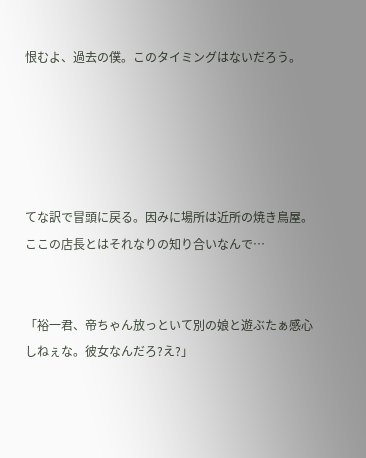恨むよ、過去の僕。このタイミングはないだろう。





てな訳で冒頭に戻る。因みに場所は近所の焼き鳥屋。ここの店長とはそれなりの知り合いなんで…


「裕一君、帝ちゃん放っといて別の娘と遊ぶたぁ感心しねぇな。彼女なんだろ?え?」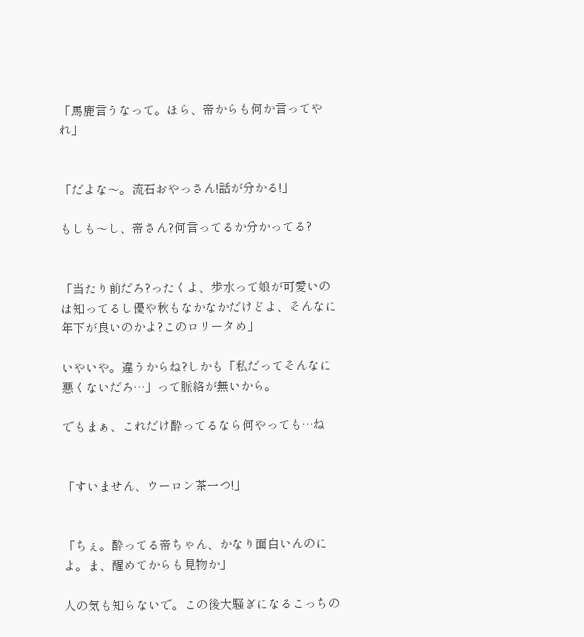「馬鹿言うなって。ほら、帝からも何か言ってやれ」


「だよな〜。流石おやっさん!話が分かる!」

もしも〜し、帝さん?何言ってるか分かってる?


「当たり前だろ?ったくよ、歩水って娘が可愛いのは知ってるし優や秋もなかなかだけどよ、そんなに年下が良いのかよ?このロリータめ」

いやいや。違うからね?しかも「私だってそんなに悪くないだろ…」って脈絡が無いから。

でもまぁ、これだけ酔ってるなら何やっても…ね


「すいません、ウーロン茶一つ!」


「ちぇ。酔ってる帝ちゃん、かなり面白いんのによ。ま、醒めてからも見物か」

人の気も知らないで。この後大騒ぎになるこっちの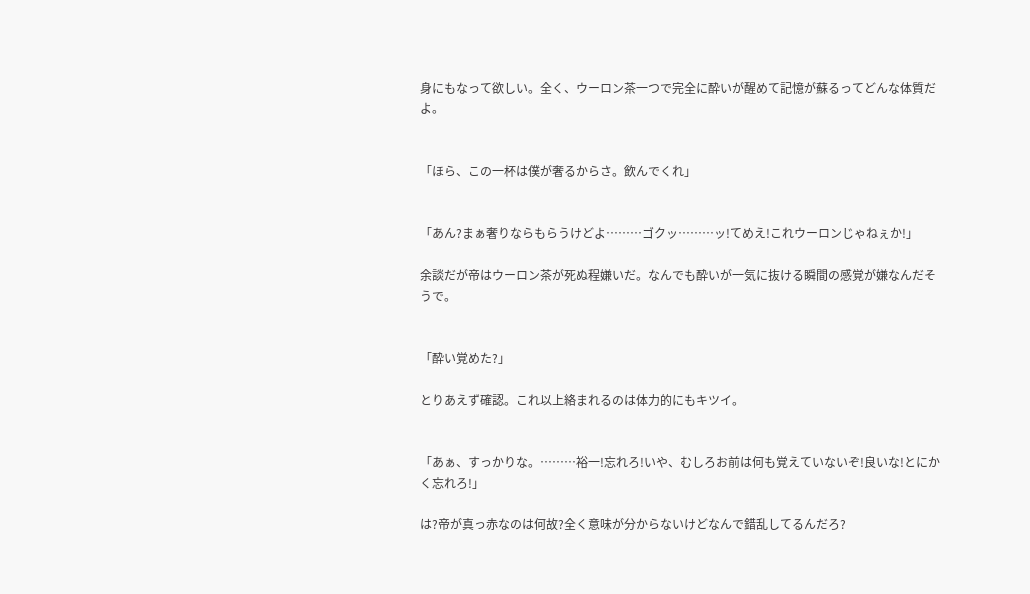身にもなって欲しい。全く、ウーロン茶一つで完全に酔いが醒めて記憶が蘇るってどんな体質だよ。


「ほら、この一杯は僕が奢るからさ。飲んでくれ」


「あん?まぁ奢りならもらうけどよ………ゴクッ………ッ!てめえ!これウーロンじゃねぇか!」

余談だが帝はウーロン茶が死ぬ程嫌いだ。なんでも酔いが一気に抜ける瞬間の感覚が嫌なんだそうで。


「酔い覚めた?」

とりあえず確認。これ以上絡まれるのは体力的にもキツイ。


「あぁ、すっかりな。………裕一!忘れろ!いや、むしろお前は何も覚えていないぞ!良いな!とにかく忘れろ!」

は?帝が真っ赤なのは何故?全く意味が分からないけどなんで錯乱してるんだろ?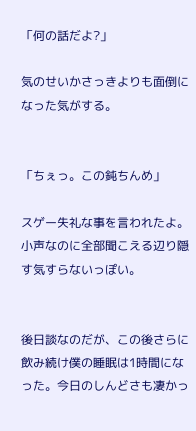「何の話だよ?」

気のせいかさっきよりも面倒になった気がする。


「ちぇっ。この鈍ちんめ」

スゲー失礼な事を言われたよ。小声なのに全部聞こえる辺り隠す気すらないっぽい。


後日談なのだが、この後さらに飲み続け僕の睡眠は1時間になった。今日のしんどさも凄かっ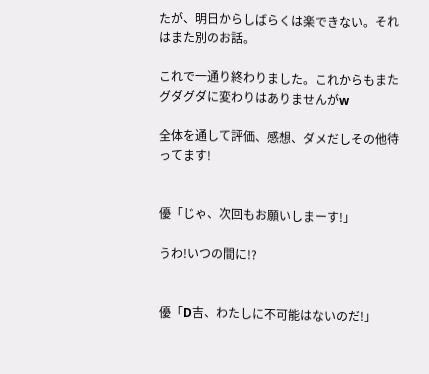たが、明日からしばらくは楽できない。それはまた別のお話。

これで一通り終わりました。これからもまたグダグダに変わりはありませんがw

全体を通して評価、感想、ダメだしその他待ってます!


優「じゃ、次回もお願いしまーす!」

うわ!いつの間に!?


優「D吉、わたしに不可能はないのだ!」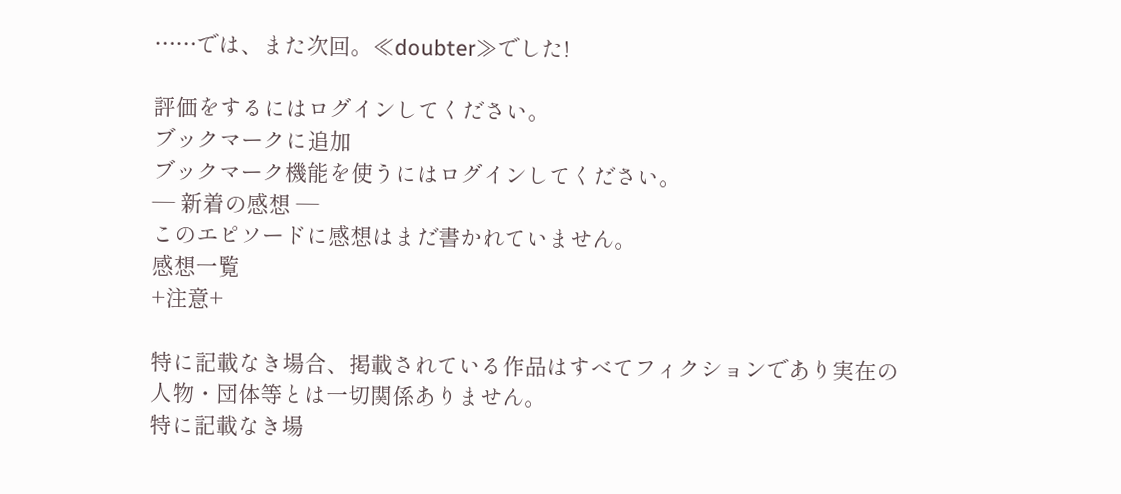……では、また次回。≪doubter≫でした!

評価をするにはログインしてください。
ブックマークに追加
ブックマーク機能を使うにはログインしてください。
― 新着の感想 ―
このエピソードに感想はまだ書かれていません。
感想一覧
+注意+

特に記載なき場合、掲載されている作品はすべてフィクションであり実在の人物・団体等とは一切関係ありません。
特に記載なき場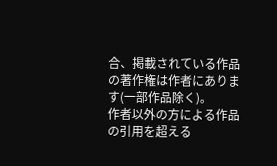合、掲載されている作品の著作権は作者にあります(一部作品除く)。
作者以外の方による作品の引用を超える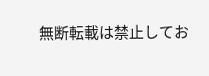無断転載は禁止してお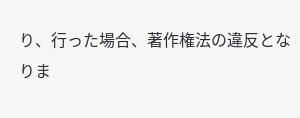り、行った場合、著作権法の違反となりま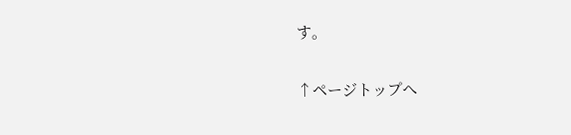す。

↑ページトップへ